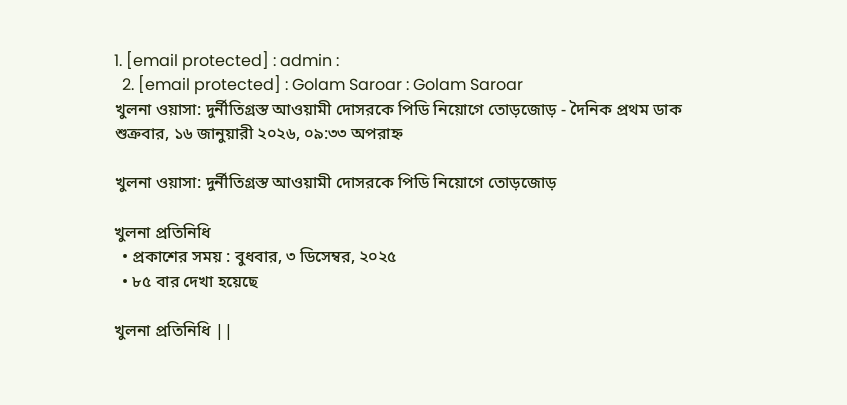1. [email protected] : admin :
  2. [email protected] : Golam Saroar : Golam Saroar
খুলনা ওয়াসা: দুর্নীতিগ্রস্ত আওয়ামী দোসরকে পিডি নিয়োগে তোড়জোড় - দৈনিক প্রথম ডাক
শুক্রবার, ১৬ জানুয়ারী ২০২৬, ০৯:৩৩ অপরাহ্ন

খুলনা ওয়াসা: দুর্নীতিগ্রস্ত আওয়ামী দোসরকে পিডি নিয়োগে তোড়জোড়

খুলনা প্রতিনিধি
  • প্রকাশের সময় : বুধবার, ৩ ডিসেম্বর, ২০২৫
  • ৮৫ বার দেখা হয়েছে

খুলনা প্রতিনিধি ||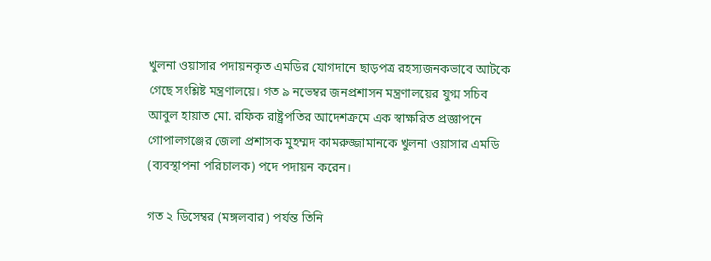খুলনা ওয়াসার পদায়নকৃত এমডির যোগদানে ছাড়পত্র রহস্যজনকভাবে আটকে গেছে সংশ্লিষ্ট মন্ত্রণালয়ে। গত ৯ নভেম্বর জনপ্রশাসন মন্ত্রণালয়ের যুগ্ম সচিব আবুল হায়াত মো. রফিক রাষ্ট্রপতির আদেশক্রমে এক স্বাক্ষরিত প্রজ্ঞাপনে গোপালগঞ্জের জেলা প্রশাসক মুহম্মদ কামরুজ্জামানকে খুলনা ওয়াসার এমডি (ব্যবস্থাপনা পরিচালক) পদে পদায়ন করেন।

গত ২ ডিসেম্বর (মঙ্গলবার) পর্যন্ত তিনি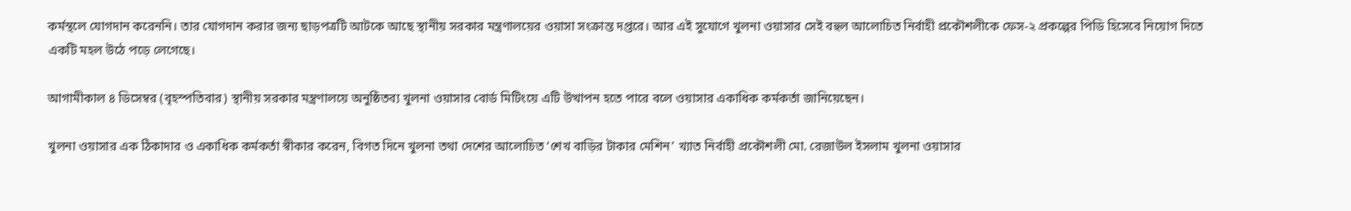কর্মস্থলে যোগদান করেননি। তার যোগদান করার জন্য ছাড়পত্রটি আটকে আছে স্থানীয় সরকার মন্ত্রণালয়ের ওয়াসা সংক্রান্ত দপ্তরে। আর এই সুযোগে খুলনা ওয়াসার সেই বহুল আলোচিত নির্বাহী প্রকৌশলীকে ফেস-২ প্রকল্পের পিডি হিসেবে নিয়োগ দিতে একটি মহল উঠে পড়ে লেগেছে।

আগামীকাল ৪ ডিসেম্বর (বৃহস্পতিবার) স্থানীয় সরকার মন্ত্রণালয়ে অনুষ্ঠিতব্য খুলনা ওয়াসার বোর্ড মিটিংয়ে এটি উত্থাপন হতে পারে বলে ওয়াসার একাধিক কর্মকর্তা জানিয়েছেন।

খুলনা ওয়াসার এক ঠিকাদার ও একাধিক কর্মকর্তা স্বীকার করেন, বিগত দিনে খুলনা তথা দেশের আলোচিত ‘শেখ বাড়ির টাকার মেশিন’ খ্যাত নির্বাহী প্রকৌশলী মো. রেজাউল ইসলাম খুলনা ওয়াসার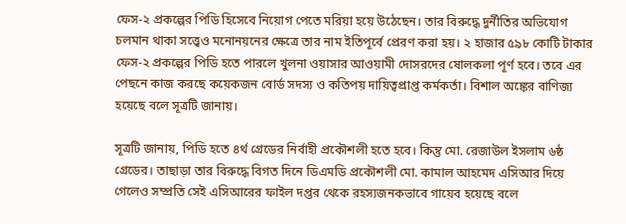ফেস-২ প্রকল্পের পিডি হিসেবে নিয়োগ পেতে মরিয়া হয়ে উঠেছেন। তার বিরুদ্ধে দুর্নীতির অভিযোগ চলমান থাকা সত্ত্বেও মনোনয়নের ক্ষেত্রে তার নাম ইতিপূর্বে প্রেরণ করা হয়। ২ হাজার ৫৯৮ কোটি টাকার ফেস-২ প্রকল্পের পিডি হতে পারলে খুলনা ওয়াসার আওয়ামী দোসরদের ষোলকলা পূর্ণ হবে। তবে এর পেছনে কাজ করছে কয়েকজন বোর্ড সদস্য ও কতিপয় দায়িত্বপ্রাপ্ত কর্মকর্তা। বিশাল অঙ্কের বাণিজ্য হয়েছে বলে সূত্রটি জানায়।

সূত্রটি জানায়, পিডি হতে ৪র্থ গ্রেডের নির্বাহী প্রকৌশলী হতে হবে। কিন্তু মো. রেজাউল ইসলাম ৬ষ্ঠ গ্রেডের। তাছাড়া তার বিরুদ্ধে বিগত দিনে ডিএমডি প্রকৌশলী মো. কামাল আহমেদ এসিআর দিয়ে গেলেও সম্প্রতি সেই এসিআরের ফাইল দপ্তর থেকে রহস্যজনকভাবে গায়েব হয়েছে বলে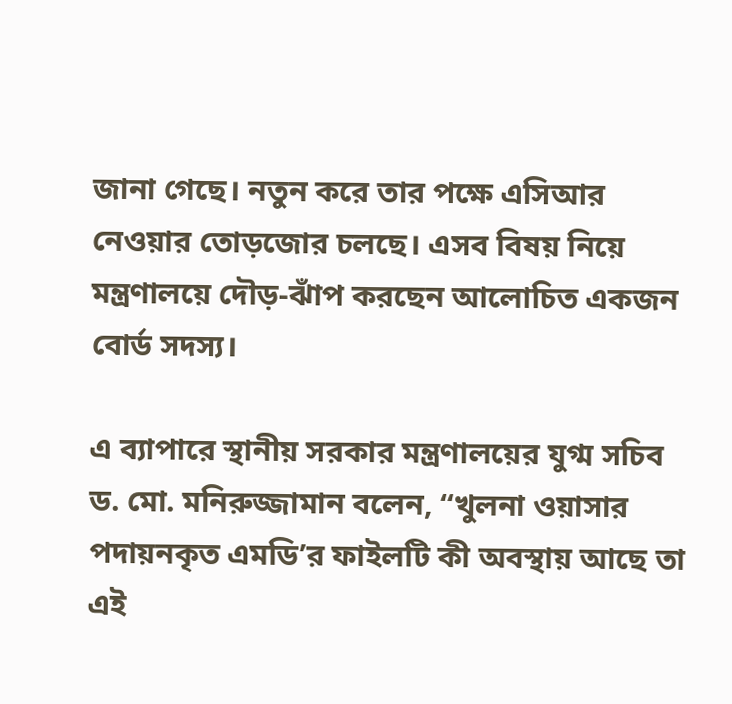জানা গেছে। নতুন করে তার পক্ষে এসিআর নেওয়ার তোড়জোর চলছে। এসব বিষয় নিয়ে মন্ত্রণালয়ে দৌড়-ঝাঁপ করছেন আলোচিত একজন বোর্ড সদস্য।

এ ব্যাপারে স্থানীয় সরকার মন্ত্রণালয়ের যুগ্ম সচিব ড. মো. মনিরুজ্জামান বলেন, “খুলনা ওয়াসার পদায়নকৃত এমডি’র ফাইলটি কী অবস্থায় আছে তা এই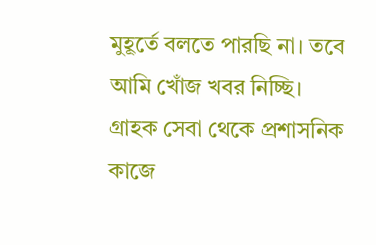মুহূর্তে বলতে পারছি না। তবে আমি খোঁজ খবর নিচ্ছি। গ্রাহক সেবা থেকে প্রশাসনিক কাজে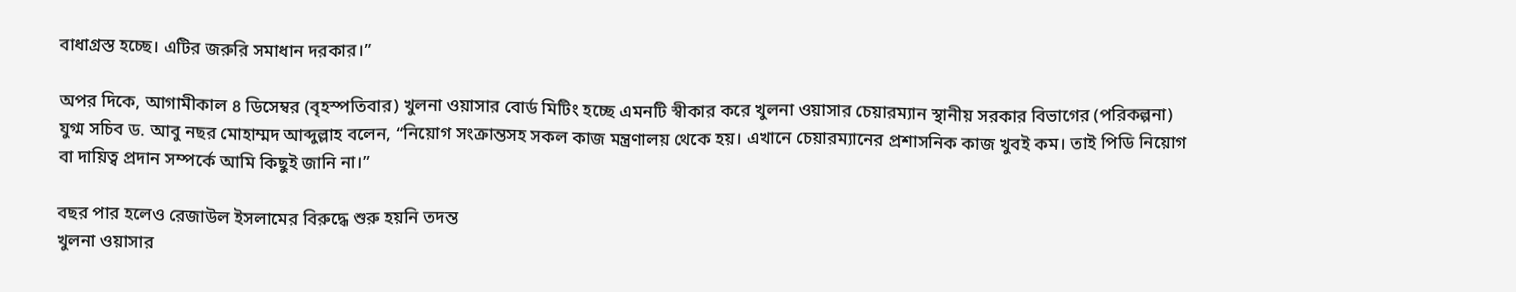বাধাগ্রস্ত হচ্ছে। এটির জরুরি সমাধান দরকার।”

অপর দিকে, আগামীকাল ৪ ডিসেম্বর (বৃহস্পতিবার) খুলনা ওয়াসার বোর্ড মিটিং হচ্ছে এমনটি স্বীকার করে খুলনা ওয়াসার চেয়ারম্যান স্থানীয় সরকার বিভাগের (পরিকল্পনা) যুগ্ম সচিব ড. আবু নছর মোহাম্মদ আব্দুল্লাহ বলেন, “নিয়োগ সংক্রান্তসহ সকল কাজ মন্ত্রণালয় থেকে হয়। এখানে চেয়ারম্যানের প্রশাসনিক কাজ খুবই কম। তাই পিডি নিয়োগ বা দায়িত্ব প্রদান সম্পর্কে আমি কিছুই জানি না।”

বছর পার হলেও রেজাউল ইসলামের বিরুদ্ধে শুরু হয়নি তদন্ত
খুলনা ওয়াসার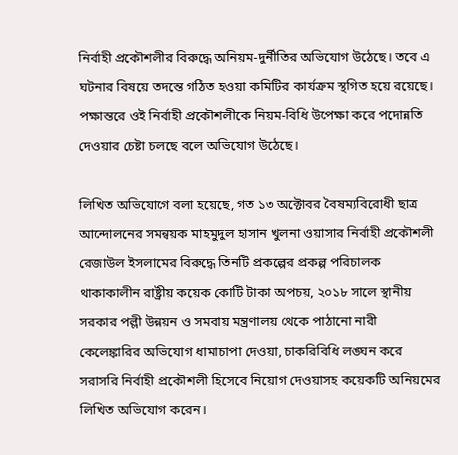নির্বাহী প্রকৌশলীর বিরুদ্ধে অনিয়ম-দুর্নীতির অভিযোগ উঠেছে। তবে এ ঘটনার বিষয়ে তদন্তে গঠিত হওয়া কমিটির কার্যক্রম স্থগিত হয়ে রয়েছে। পক্ষান্তরে ওই নির্বাহী প্রকৌশলীকে নিয়ম-বিধি উপেক্ষা করে পদোন্নতি দেওয়ার চেষ্টা চলছে বলে অভিযোগ উঠেছে।

লিখিত অভিযোগে বলা হয়েছে, গত ১৩ অক্টোবর বৈষম্যবিরোধী ছাত্র আন্দোলনের সমন্বয়ক মাহমুদুল হাসান খুলনা ওয়াসার নির্বাহী প্রকৌশলী রেজাউল ইসলামের বিরুদ্ধে তিনটি প্রকল্পের প্রকল্প পরিচালক থাকাকালীন রাষ্ট্রীয় কয়েক কোটি টাকা অপচয়, ২০১৮ সালে স্থানীয় সরকার পল্লী উন্নয়ন ও সমবায় মন্ত্রণালয় থেকে পাঠানো নারী কেলেঙ্কারির অভিযোগ ধামাচাপা দেওয়া, চাকরিবিধি লঙ্ঘন করে সরাসরি নির্বাহী প্রকৌশলী হিসেবে নিয়োগ দেওয়াসহ কয়েকটি অনিয়মের লিখিত অভিযোগ করেন।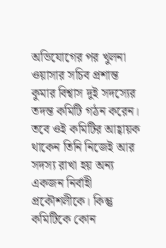অভিযোগের পর খুলনা ওয়াসার সচিব প্রশান্ত কুমার বিশ্বাস দুই সদস্যের তদন্ত কমিটি গঠন করেন। তবে ওই কমিটির আহ্বায়ক থাকেন তিনি নিজেই আর সদস্য রাখা হয় অন্য একজন নির্বাহী প্রকৌশলীকে। কিন্তু কমিটিকে কোন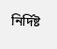নির্দিষ্ট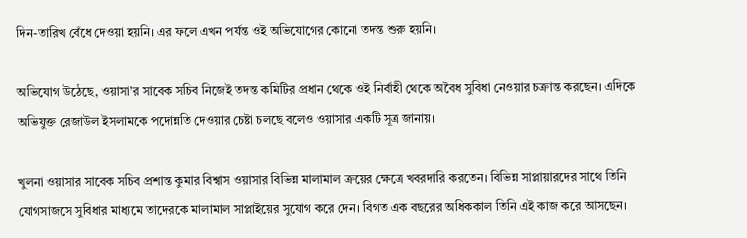দিন-তারিখ বেঁধে দেওয়া হয়নি। এর ফলে এখন পর্যন্ত ওই অভিযোগের কোনো তদন্ত শুরু হয়নি।

অভিযোগ উঠেছে, ওয়াসা’র সাবেক সচিব নিজেই তদন্ত কমিটির প্রধান থেকে ওই নির্বাহী থেকে অবৈধ সুবিধা নেওয়ার চক্রান্ত করছেন। এদিকে অভিযুক্ত রেজাউল ইসলামকে পদোন্নতি দেওয়ার চেষ্টা চলছে বলেও ওয়াসার একটি সূত্র জানায়।

খুলনা ওয়াসার সাবেক সচিব প্রশান্ত কুমার বিশ্বাস ওয়াসার বিভিন্ন মালামাল ক্রয়ের ক্ষেত্রে খবরদারি করতেন। বিভিন্ন সাপ্লায়ারদের সাথে তিনি যোগসাজসে সুবিধার মাধ্যমে তাদেরকে মালামাল সাপ্লাইয়ের সুযোগ করে দেন। বিগত এক বছরের অধিককাল তিনি এই কাজ করে আসছেন।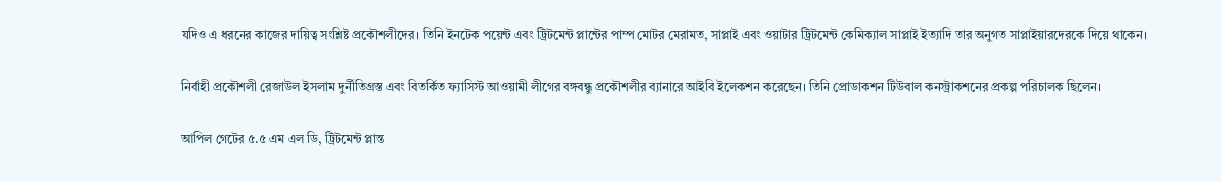যদিও এ ধরনের কাজের দায়িত্ব সংশ্লিষ্ট প্রকৌশলীদের। তিনি ইনটেক পয়েন্ট এবং ট্রিটমেন্ট প্লান্টের পাম্প মোটর মেরামত, সাপ্লাই এবং ওয়াটার ট্রিটমেন্ট কেমিক্যাল সাপ্লাই ইত্যাদি তার অনুগত সাপ্লাইয়ারদেরকে দিয়ে থাকেন।

নির্বাহী প্রকৌশলী রেজাউল ইসলাম দুর্নীতিগ্রস্ত এবং বিতর্কিত ফ্যাসিস্ট আওয়ামী লীগের বঙ্গবন্ধু প্রকৌশলীর ব্যানারে আইবি ইলেকশন করেছেন। তিনি প্রোডাকশন টিউবাল কনস্ট্রাকশনের প্রকল্প পরিচালক ছিলেন।

আপিল গেটের ৫.৫ এম এল ডি, ট্রিটমেন্ট প্লান্ত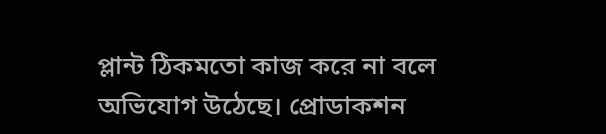প্লান্ট ঠিকমতো কাজ করে না বলে অভিযোগ উঠেছে। প্রোডাকশন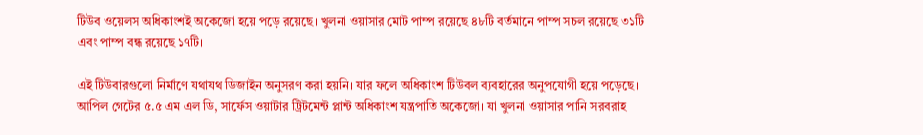টিউব ওয়েলস অধিকাংশই অকেজো হয়ে পড়ে রয়েছে। খুলনা ওয়াসার মোট পাম্প রয়েছে ৪৮টি বর্তমানে পাম্প সচল রয়েছে ৩১টি এবং পাম্প বন্ধ রয়েছে ১৭টি।

এই টিউবারগুলো নির্মাণে যথাযথ ডিজাইন অনুসরণ করা হয়নি। যার ফলে অধিকাংশ টিউবল ব্যবহারের অনুপযোগী হয়ে পড়েছে। আপিল গেটের ৫.৫ এম এল ডি, সার্ফেস ওয়াটার ট্রিটমেন্ট প্লান্ট অধিকাংশ যন্ত্রপাতি অকেজো। যা খুলনা ওয়াসার পানি সরবরাহ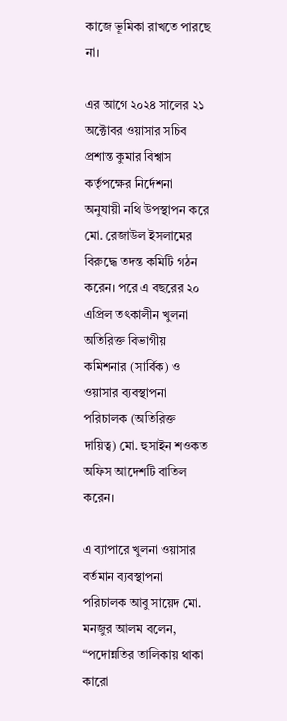কাজে ভূমিকা রাখতে পারছে না।

এর আগে ২০২৪ সালের ২১ অক্টোবর ওয়াসার সচিব প্রশান্ত কুমার বিশ্বাস কর্তৃপক্ষের নির্দেশনা অনুযায়ী নথি উপস্থাপন করে মো. রেজাউল ইসলামের বিরুদ্ধে তদন্ত কমিটি গঠন করেন। পরে এ বছরের ২০ এপ্রিল তৎকালীন খুলনা অতিরিক্ত বিভাগীয় কমিশনার (সার্বিক) ও ওয়াসার ব্যবস্থাপনা পরিচালক (অতিরিক্ত দায়িত্ব) মো. হুসাইন শওকত অফিস আদেশটি বাতিল করেন।

এ ব্যাপারে খুলনা ওয়াসার বর্তমান ব্যবস্থাপনা পরিচালক আবু সায়েদ মো. মনজুর আলম বলেন, “পদোন্নতির তালিকায় থাকা কারো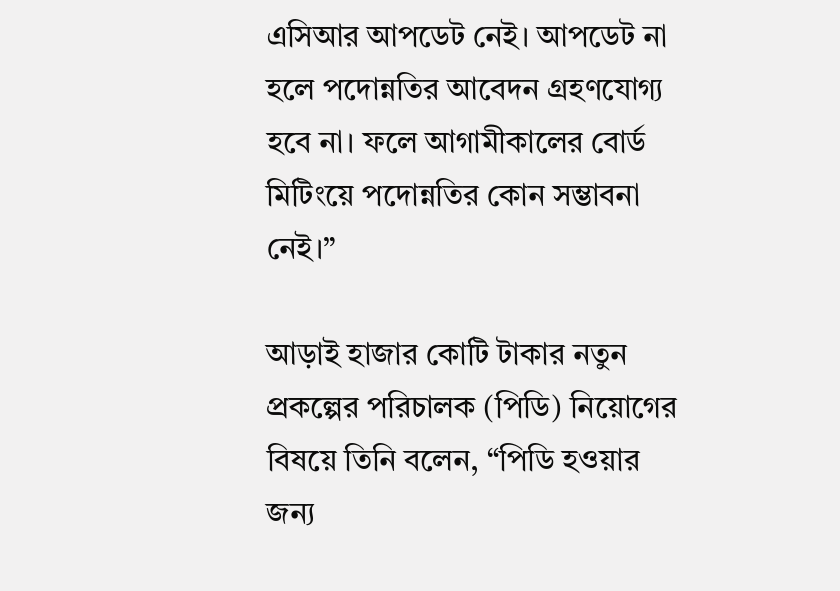এসিআর আপডেট নেই। আপডেট না হলে পদোন্নতির আবেদন গ্রহণযোগ্য হবে না। ফলে আগামীকালের বোর্ড মিটিংয়ে পদোন্নতির কোন সম্ভাবনা নেই।”

আড়াই হাজার কোটি টাকার নতুন প্রকল্পের পরিচালক (পিডি) নিয়োগের বিষয়ে তিনি বলেন, “পিডি হওয়ার জন্য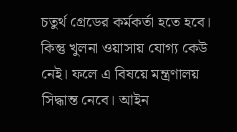চতুর্থ গ্রেডের কর্মকর্তা হতে হবে। কিন্তু খুলনা ওয়াসায় যোগ্য কেউ নেই। ফলে এ বিষয়ে মন্ত্রণালয় সিদ্ধান্ত নেবে। আইন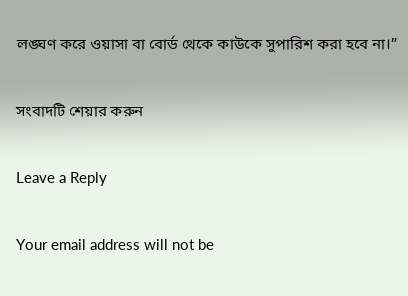লঙ্ঘণ করে ওয়াসা বা বোর্ড থেকে কাউকে সুপারিশ করা হবে না।”

সংবাদটি শেয়ার করুন

Leave a Reply

Your email address will not be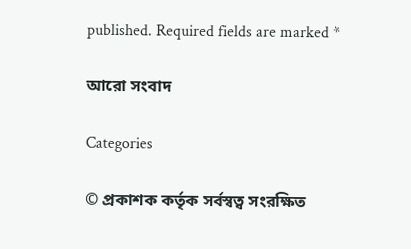published. Required fields are marked *

আরো সংবাদ

Categories

© প্রকাশক কর্তৃক সর্বস্বত্ব সংরক্ষিত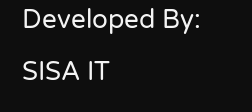Developed By: SISA IT